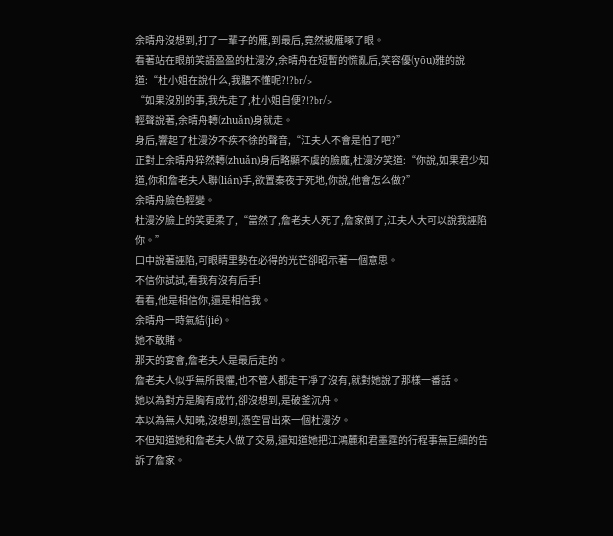余晴舟沒想到,打了一輩子的雁,到最后,竟然被雁啄了眼。
看著站在眼前笑語盈盈的杜漫汐,余晴舟在短暫的慌亂后,笑容優(yōu)雅的說道:“杜小姐在說什么,我聽不懂呢?!?br/>
“如果沒別的事,我先走了,杜小姐自便?!?br/>
輕聲說著,余晴舟轉(zhuǎn)身就走。
身后,響起了杜漫汐不疾不徐的聲音,“江夫人不會是怕了吧?”
正對上余晴舟猝然轉(zhuǎn)身后略顯不虞的臉龐,杜漫汐笑道:“你說,如果君少知道,你和詹老夫人聯(lián)手,欲置秦夜于死地,你說,他會怎么做?”
余晴舟臉色輕變。
杜漫汐臉上的笑更柔了,“當然了,詹老夫人死了,詹家倒了,江夫人大可以說我誣陷你。”
口中說著誣陷,可眼睛里勢在必得的光芒卻昭示著一個意思。
不信你試試,看我有沒有后手!
看看,他是相信你,還是相信我。
余晴舟一時氣結(jié)。
她不敢賭。
那天的宴會,詹老夫人是最后走的。
詹老夫人似乎無所畏懼,也不管人都走干凈了沒有,就對她說了那樣一番話。
她以為對方是胸有成竹,卻沒想到,是破釜沉舟。
本以為無人知曉,沒想到,憑空冒出來一個杜漫汐。
不但知道她和詹老夫人做了交易,還知道她把江鴻麓和君墨霆的行程事無巨細的告訴了詹家。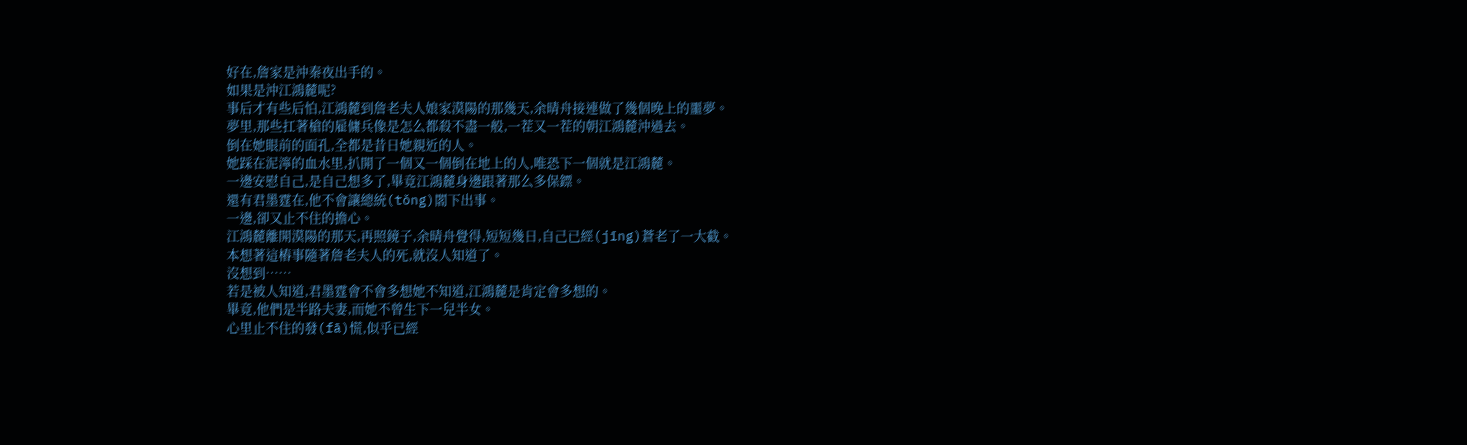好在,詹家是沖秦夜出手的。
如果是沖江鴻麓呢?
事后才有些后怕,江鴻麓到詹老夫人娘家漠陽的那幾天,余晴舟接連做了幾個晚上的噩夢。
夢里,那些扛著槍的雇傭兵像是怎么都殺不盡一般,一茬又一茬的朝江鴻麓沖過去。
倒在她眼前的面孔,全都是昔日她親近的人。
她踩在泥濘的血水里,扒開了一個又一個倒在地上的人,唯恐下一個就是江鴻麓。
一邊安慰自己,是自己想多了,畢竟江鴻麓身邊跟著那么多保鏢。
還有君墨霆在,他不會讓總統(tǒng)閣下出事。
一邊,卻又止不住的擔心。
江鴻麓離開漠陽的那天,再照鏡子,余晴舟覺得,短短幾日,自己已經(jīng)蒼老了一大截。
本想著這樁事隨著詹老夫人的死,就沒人知道了。
沒想到……
若是被人知道,君墨霆會不會多想她不知道,江鴻麓是肯定會多想的。
畢竟,他們是半路夫妻,而她不曾生下一兒半女。
心里止不住的發(fā)慌,似乎已經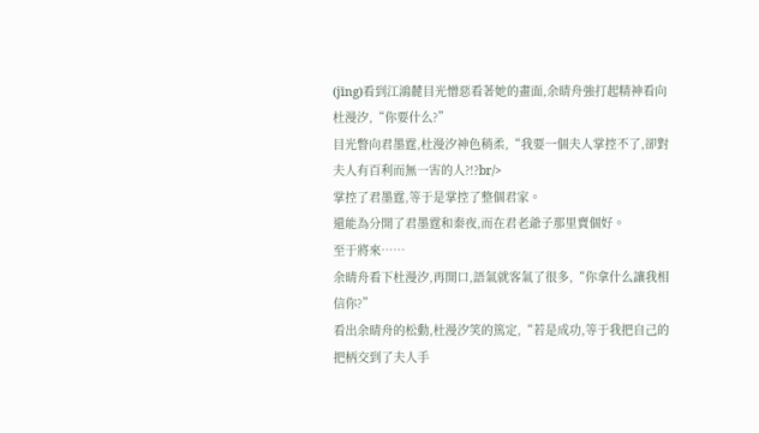(jīng)看到江鴻麓目光憎惡看著她的畫面,余晴舟強打起精神看向杜漫汐,“你要什么?”
目光瞥向君墨霆,杜漫汐神色稍柔,“我要一個夫人掌控不了,卻對夫人有百利而無一害的人?!?br/>
掌控了君墨霆,等于是掌控了整個君家。
還能為分開了君墨霆和秦夜,而在君老爺子那里賣個好。
至于將來……
余晴舟看下杜漫汐,再開口,語氣就客氣了很多,“你拿什么讓我相信你?”
看出余晴舟的松動,杜漫汐笑的篤定,“若是成功,等于我把自己的把柄交到了夫人手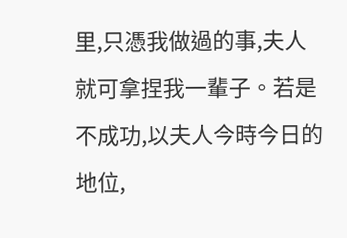里,只憑我做過的事,夫人就可拿捏我一輩子。若是不成功,以夫人今時今日的地位,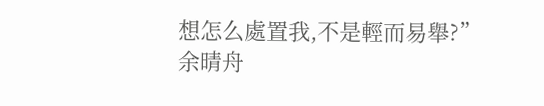想怎么處置我,不是輕而易舉?”
余晴舟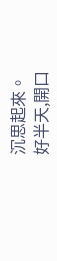沉思起來。
好半天,開口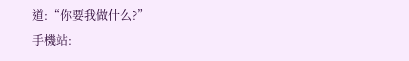道:“你要我做什么?”
手機站: